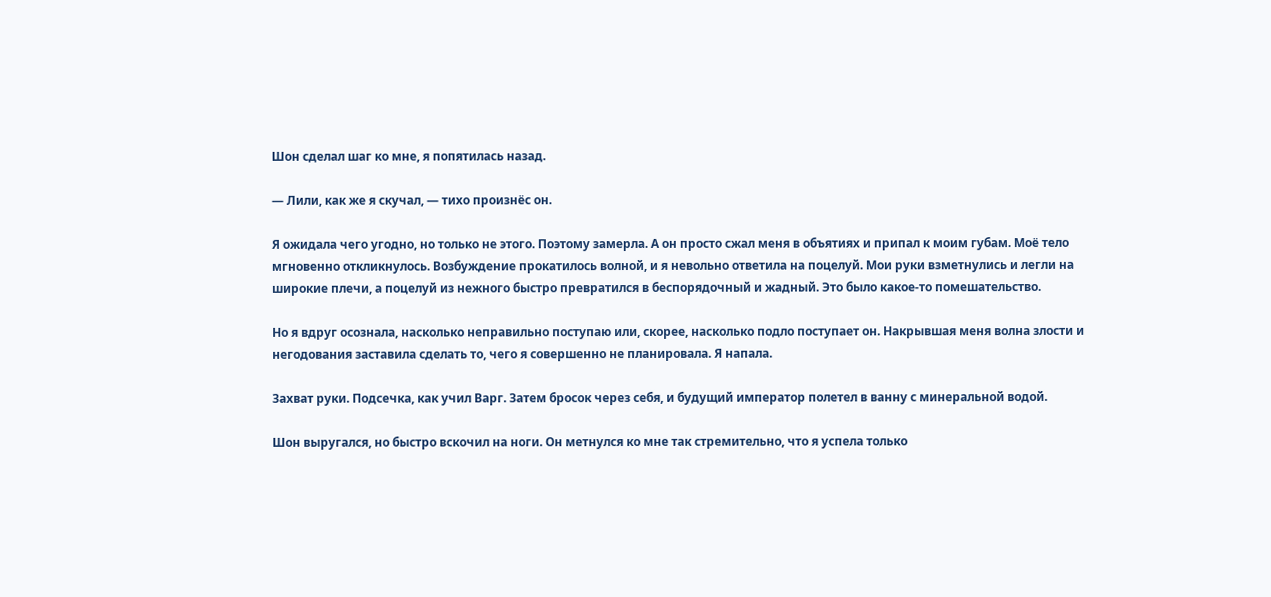Шон сделал шаг ко мне, я попятилась назад.

— Лили, как же я скучал, — тихо произнёс он.

Я ожидала чего угодно, но только не этого. Поэтому замерла. А он просто сжал меня в объятиях и припал к моим губам. Моё тело мгновенно откликнулось. Возбуждение прокатилось волной, и я невольно ответила на поцелуй. Мои руки взметнулись и легли на широкие плечи, а поцелуй из нежного быстро превратился в беспорядочный и жадный. Это было какое-то помешательство.

Но я вдруг осознала, насколько неправильно поступаю или, скорее, насколько подло поступает он. Накрывшая меня волна злости и негодования заставила сделать то, чего я совершенно не планировала. Я напала.

Захват руки. Подсечка, как учил Варг. Затем бросок через себя, и будущий император полетел в ванну с минеральной водой.

Шон выругался, но быстро вскочил на ноги. Он метнулся ко мне так стремительно, что я успела только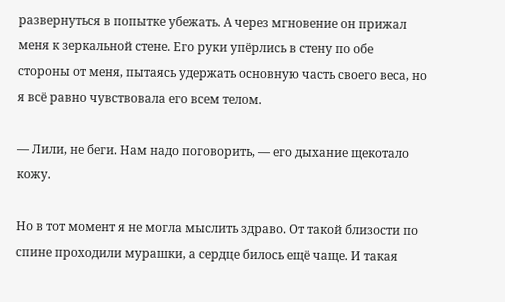развернуться в попытке убежать. А через мгновение он прижал меня к зеркальной стене. Его руки упёрлись в стену по обе стороны от меня, пытаясь удержать основную часть своего веса, но я всё равно чувствовала его всем телом.

— Лили, не беги. Нам надо поговорить, — его дыхание щекотало кожу.

Но в тот момент я не могла мыслить здраво. От такой близости по спине проходили мурашки, а сердце билось ещё чаще. И такая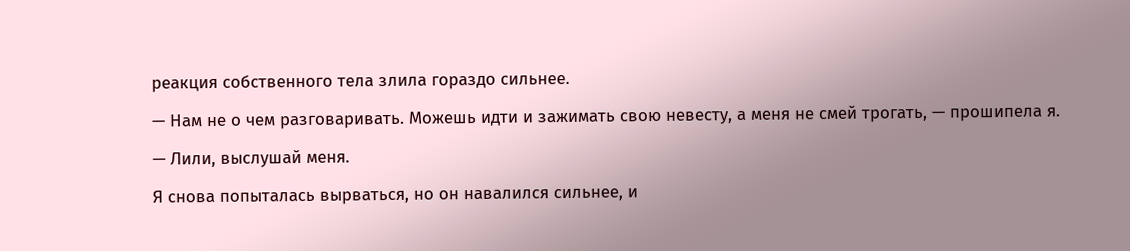реакция собственного тела злила гораздо сильнее.

— Нам не о чем разговаривать. Можешь идти и зажимать свою невесту, а меня не смей трогать, — прошипела я.

— Лили, выслушай меня.

Я снова попыталась вырваться, но он навалился сильнее, и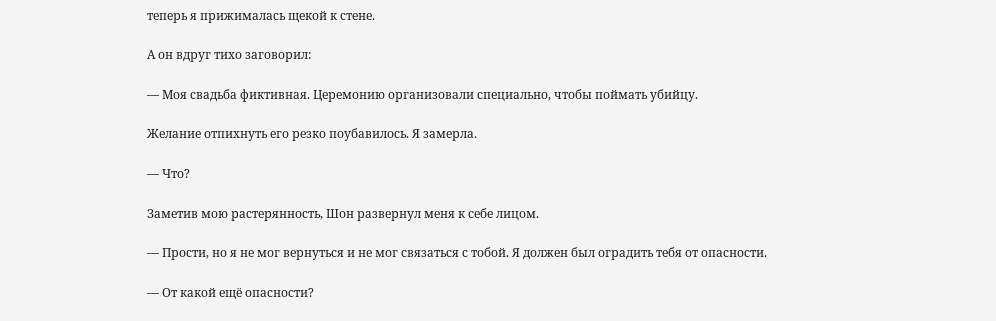теперь я прижималась щекой к стене.

А он вдруг тихо заговорил:

— Моя свадьба фиктивная. Церемонию организовали специально, чтобы поймать убийцу.

Желание отпихнуть его резко поубавилось. Я замерла.

— Что?

Заметив мою растерянность, Шон развернул меня к себе лицом.

— Прости, но я не мог вернуться и не мог связаться с тобой. Я должен был оградить тебя от опасности.

— От какой ещё опасности?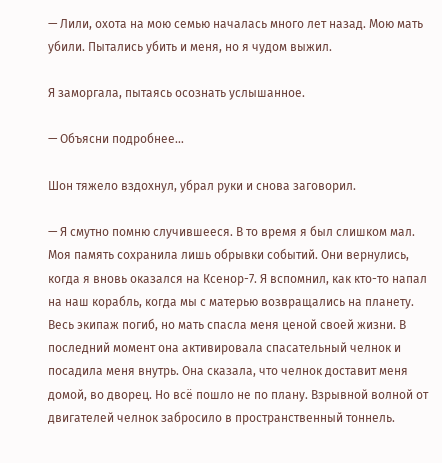— Лили, охота на мою семью началась много лет назад. Мою мать убили. Пытались убить и меня, но я чудом выжил.

Я заморгала, пытаясь осознать услышанное.

— Объясни подробнее…

Шон тяжело вздохнул, убрал руки и снова заговорил.

— Я смутно помню случившееся. В то время я был слишком мал. Моя память сохранила лишь обрывки событий. Они вернулись, когда я вновь оказался на Ксенор-7. Я вспомнил, как кто-то напал на наш корабль, когда мы с матерью возвращались на планету. Весь экипаж погиб, но мать спасла меня ценой своей жизни. В последний момент она активировала спасательный челнок и посадила меня внутрь. Она сказала, что челнок доставит меня домой, во дворец. Но всё пошло не по плану. Взрывной волной от двигателей челнок забросило в пространственный тоннель.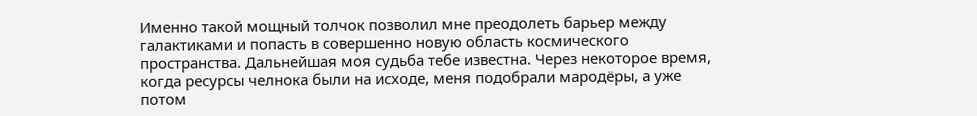Именно такой мощный толчок позволил мне преодолеть барьер между галактиками и попасть в совершенно новую область космического пространства. Дальнейшая моя судьба тебе известна. Через некоторое время, когда ресурсы челнока были на исходе, меня подобрали мародёры, а уже потом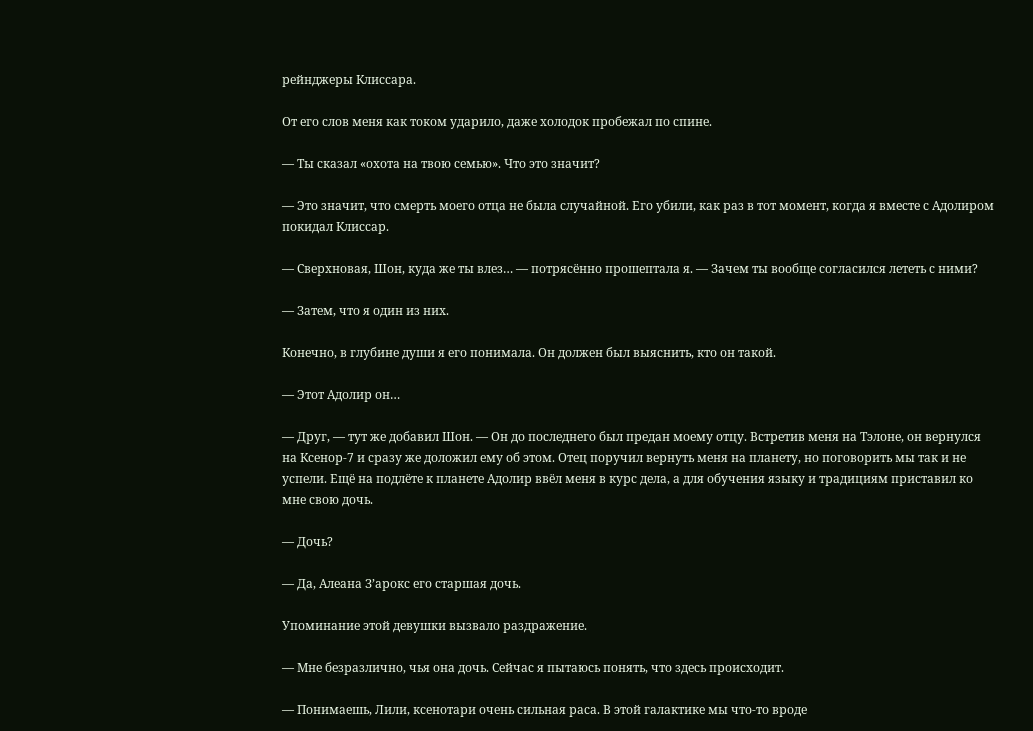рейнджеры Клиссара.

От его слов меня как током ударило, даже холодок пробежал по спине.

— Ты сказал «охота на твою семью». Что это значит?

— Это значит, что смерть моего отца не была случайной. Его убили, как раз в тот момент, когда я вместе с Адолиром покидал Клиссар.

— Сверхновая, Шон, куда же ты влез… — потрясённо прошептала я. — Зачем ты вообще согласился лететь с ними?

— Затем, что я один из них.

Конечно, в глубине души я его понимала. Он должен был выяснить, кто он такой.

— Этот Адолир он…

— Друг, — тут же добавил Шон. — Он до последнего был предан моему отцу. Встретив меня на Тэлоне, он вернулся на Ксенор-7 и сразу же доложил ему об этом. Отец поручил вернуть меня на планету, но поговорить мы так и не успели. Ещё на подлёте к планете Адолир ввёл меня в курс дела, а для обучения языку и традициям приставил ко мне свою дочь.

— Дочь?

— Да, Алеана З’арокс его старшая дочь.

Упоминание этой девушки вызвало раздражение.

— Мне безразлично, чья она дочь. Сейчас я пытаюсь понять, что здесь происходит.

— Понимаешь, Лили, ксенотари очень сильная раса. В этой галактике мы что-то вроде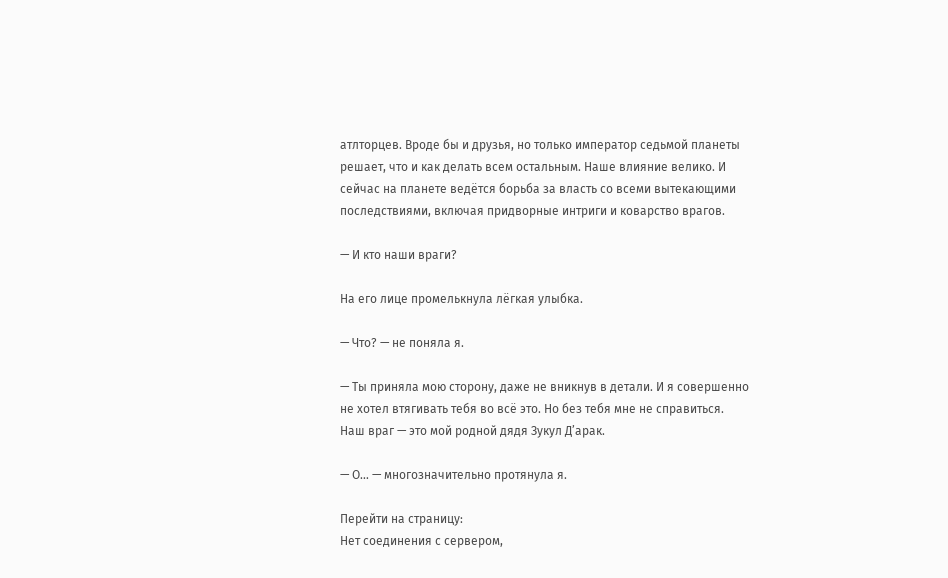атлторцев. Вроде бы и друзья, но только император седьмой планеты решает, что и как делать всем остальным. Наше влияние велико. И сейчас на планете ведётся борьба за власть со всеми вытекающими последствиями, включая придворные интриги и коварство врагов.

— И кто наши враги?

На его лице промелькнула лёгкая улыбка.

— Что? — не поняла я.

— Ты приняла мою сторону, даже не вникнув в детали. И я совершенно не хотел втягивать тебя во всё это. Но без тебя мне не справиться. Наш враг — это мой родной дядя Зукул Д’арак.

— О… — многозначительно протянула я.

Перейти на страницу:
Нет соединения с сервером,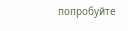попробуйте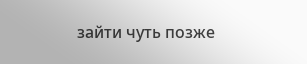зайти чуть позже